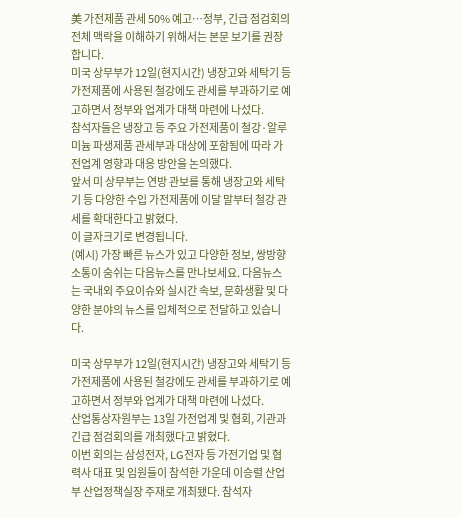美 가전제품 관세 50% 예고…정부, 긴급 점검회의
전체 맥락을 이해하기 위해서는 본문 보기를 권장합니다.
미국 상무부가 12일(현지시간) 냉장고와 세탁기 등 가전제품에 사용된 철강에도 관세를 부과하기로 예고하면서 정부와 업계가 대책 마련에 나섰다.
참석자들은 냉장고 등 주요 가전제품이 철강·알루미늄 파생제품 관세부과 대상에 포함됨에 따라 가전업계 영향과 대응 방안을 논의했다.
앞서 미 상무부는 연방 관보를 통해 냉장고와 세탁기 등 다양한 수입 가전제품에 이달 말부터 철강 관세를 확대한다고 밝혔다.
이 글자크기로 변경됩니다.
(예시) 가장 빠른 뉴스가 있고 다양한 정보, 쌍방향 소통이 숨쉬는 다음뉴스를 만나보세요. 다음뉴스는 국내외 주요이슈와 실시간 속보, 문화생활 및 다양한 분야의 뉴스를 입체적으로 전달하고 있습니다.

미국 상무부가 12일(현지시간) 냉장고와 세탁기 등 가전제품에 사용된 철강에도 관세를 부과하기로 예고하면서 정부와 업계가 대책 마련에 나섰다.
산업통상자원부는 13일 가전업계 및 협회, 기관과 긴급 점검회의를 개최했다고 밝혔다.
이번 회의는 삼성전자, LG전자 등 가전기업 및 협력사 대표 및 임원들이 참석한 가운데 이승렬 산업부 산업정책실장 주재로 개최됐다. 참석자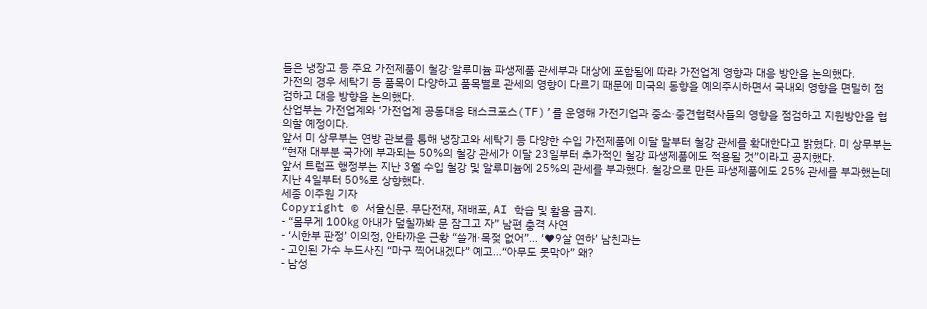들은 냉장고 등 주요 가전제품이 철강·알루미늄 파생제품 관세부과 대상에 포함됨에 따라 가전업계 영향과 대응 방안을 논의했다.
가전의 경우 세탁기 등 품목이 다양하고 품목별로 관세의 영향이 다르기 때문에 미국의 동향을 예의주시하면서 국내외 영향을 면밀히 점검하고 대응 방향을 논의했다.
산업부는 가전업계와 ‘가전업계 공동대응 태스크포스(TF)’를 운영해 가전기업과 중소·중견협력사들의 영향을 점검하고 지원방안을 협의할 예정이다.
앞서 미 상무부는 연방 관보를 통해 냉장고와 세탁기 등 다양한 수입 가전제품에 이달 말부터 철강 관세를 확대한다고 밝혔다. 미 상무부는 “현재 대부분 국가에 부과되는 50%의 철강 관세가 이달 23일부터 추가적인 철강 파생제품에도 적용될 것”이라고 공지했다.
앞서 트럼프 행정부는 지난 3월 수입 철강 및 알루미늄에 25%의 관세를 부과했다. 철강으로 만든 파생제품에도 25% 관세를 부과했는데 지난 4일부터 50%로 상향했다.
세종 이주원 기자
Copyright © 서울신문. 무단전재, 재배포, AI 학습 및 활용 금지.
- “몸무게 100㎏ 아내가 덮칠까봐 문 잠그고 자” 남편 충격 사연
- ‘시한부 판정’ 이의정, 안타까운 근황 “쓸개·목젖 없어”… ‘♥9살 연하’ 남친과는
- 고인된 가수 누드사진 “마구 찍어내겠다” 예고…“아무도 못막아” 왜?
- 남성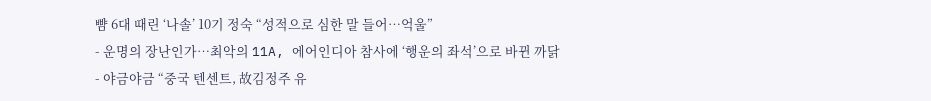뺨 6대 때린 ‘나솔’ 10기 정숙 “성적으로 심한 말 들어…억울”
- 운명의 장난인가…최악의 11A, 에어인디아 참사에 ‘행운의 좌석’으로 바뀐 까닭
- 야금야금 “중국 텐센트, 故김정주 유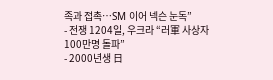족과 접촉…SM 이어 넥슨 눈독”
- 전쟁 1204일, 우크라 “러軍 사상자 100만명 돌파”
- 2000년생 日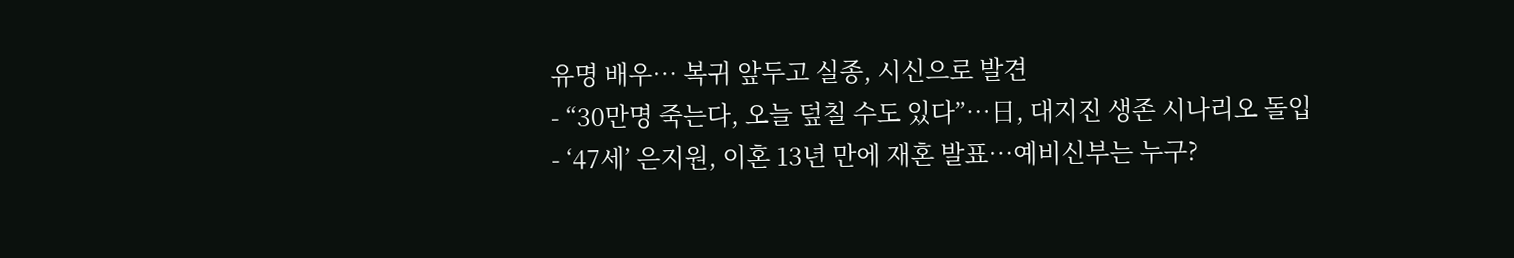유명 배우… 복귀 앞두고 실종, 시신으로 발견
- “30만명 죽는다, 오늘 덮칠 수도 있다”…日, 대지진 생존 시나리오 돌입
- ‘47세’ 은지원, 이혼 13년 만에 재혼 발표…예비신부는 누구?